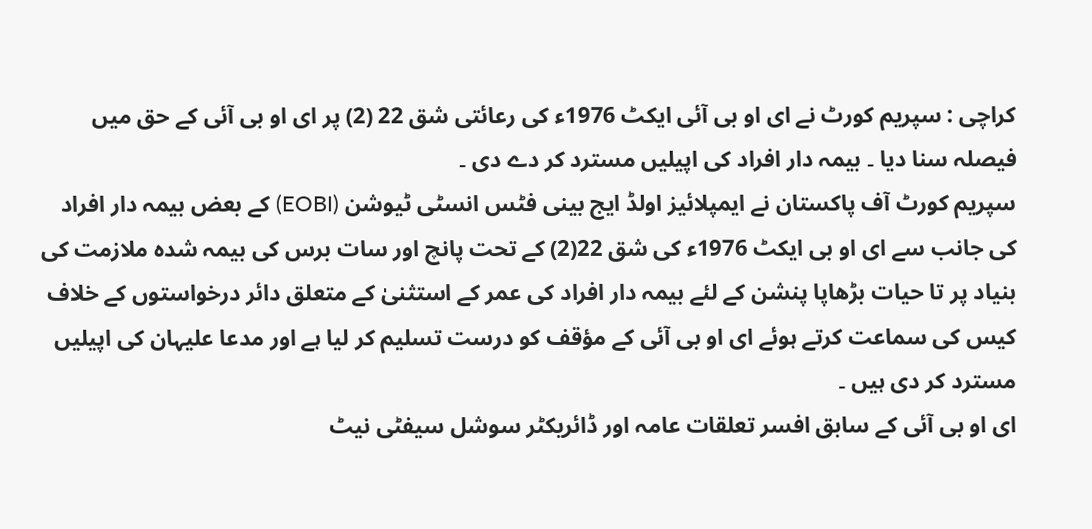کراچی : سپریم کورٹ نے ای او بی آئی ایکٹ 1976ء کی رعائتی شق 22 (2) پر ای او بی آئی کے حق میں فیصلہ سنا دیا ۔ بیمہ دار افراد کی اپیلیں مسترد کر دے دی ۔
سپریم کورٹ آف پاکستان نے ایمپلائیز اولڈ ایج بینی فٹس انسٹی ٹیوشن (EOBI) کے بعض بیمہ دار افراد کی جانب سے ای او بی ایکٹ 1976ء کی شق 22(2) کے تحت پانچ اور سات برس کی بیمہ شدہ ملازمت کی بنیاد پر تا حیات بڑھاپا پنشن کے لئے بیمہ دار افراد کی عمر کے استثنیٰ کے متعلق دائر درخواستوں کے خلاف کیس کی سماعت کرتے ہوئے ای او بی آئی کے مؤقف کو درست تسلیم کر لیا ہے اور مدعا علیہان کی اپیلیں مسترد کر دی ہیں ۔
ای او بی آئی کے سابق افسر تعلقات عامہ اور ڈائریکٹر سوشل سیفٹی نیٹ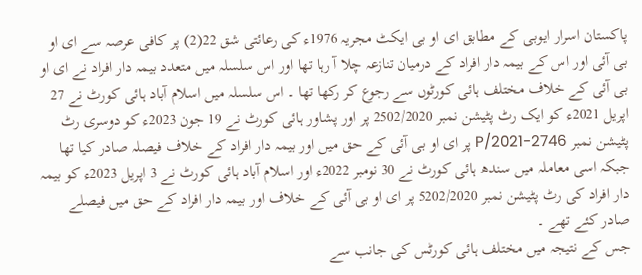پاکستان اسرار ایوبی کے مطابق ای او بی ایکٹ مجریہ 1976ء کی رعائتی شق 22(2) پر کافی عرصہ سے ای او بی آئی اور اس کے بیمہ دار افراد کے درمیان تنازعہ چلا آ رہا تھا اور اس سلسلہ میں متعدد بیمہ دار افراد نے ای او بی آئی کے خلاف مختلف ہائی کورٹوں سے رجوع کر رکھا تھا ۔ اس سلسلہ میں اسلام آباد ہائی کورٹ نے 27 اپریل 2021ء کو ایک رٹ پٹیشن نمبر 2502/2020 پر اور پشاور ہائی کورٹ نے 19 جون 2023ء کو دوسری رٹ پٹیشن نمبر 2746-P/2021 پر ای او بی آئی کے حق میں اور بیمہ دار افراد کے خلاف فیصلہ صادر کیا تھا جبکہ اسی معاملہ میں سندھ ہائی کورٹ نے 30 نومبر 2022ء اور اسلام آباد ہائی کورٹ نے 3 اپریل 2023ء کو بیمہ دار افراد کی رٹ پٹیشن نمبر 5202/2020 پر ای او بی آئی کے خلاف اور بیمہ دار افراد کے حق میں فیصلے صادر کئے تھے ۔
جس کے نتیجہ میں مختلف ہائی کورٹس کی جانب سے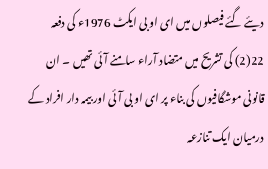دیئے گئے فیصلوں میں ای او بی ایکٹ 1976ء کی دفعہ 22(2) کی تشریح میں متضاد آراء سامنے آئی تھیں ۔ ان قانونی موشگافیوں کی بناء پر ای او بی آئی اور بیمہ دار افراد کے درمیان ایک تنازعہ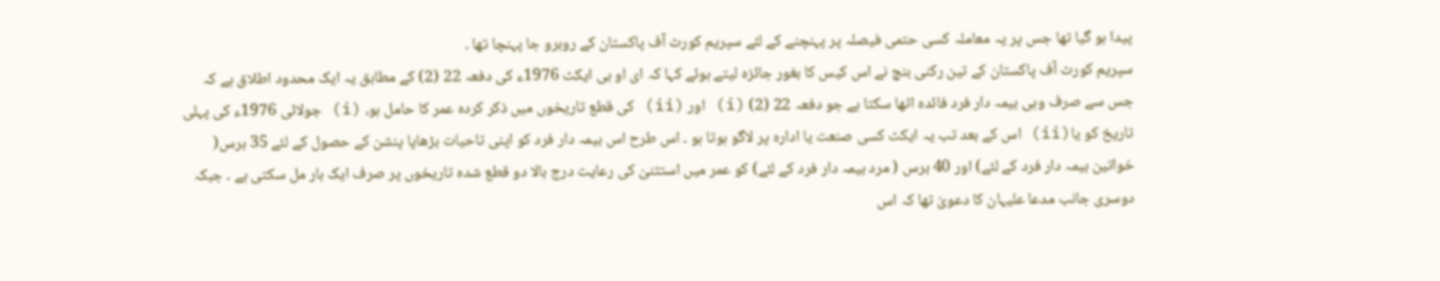پیدا ہو گیا تھا جس پر یہ معاملہ کسی حتمی فیصلہ پر پہنچنے کے لئے سپریم کورٹ آف پاکستان کے روبرو جا پہنچا تھا ۔
سپریم کورٹ آف پاکستان کے تین رکنی بنچ نے اس کیس کا بغور جائزہ لیتے ہوئے کہا کہ ای او بی ایکٹ 1976ء کی دفعہ 22 (2) کے مطابق یہ ایک محدود اطلاق ہے کہ جس سے صرف وہی بیمہ دار فرد فائدہ اٹھا سکتا ہے جو دفعہ 22 (2) (i) اور (ii) کی قطع تاریخوں میں ذکر کردہ عمر کا حامل ہو، (i) جولائی 1976ء کی پہلی تاریخ کو یا(ii) اس کے بعد تب یہ ایکٹ کسی صنعت یا ادارہ پر لاگو ہوتا ہو ۔ اس طرح اس بیمہ دار فرد کو اپنی تاحیات بڑھاپا پنشن کے حصول کے لئے 35 برس( خواتین بیمہ دار فرد کے لئے) اور 40 برس ( مرد بیمہ دار فرد کے لئے) کو عمر میں استثنیٰ کی رعایت درج بالا دو قطع شدہ تاریخوں پر صرف ایک بار مل سکتی ہے ۔ جبکہ دوسری جانب مدعا علیہان کا دعویٰ تھا کہ اس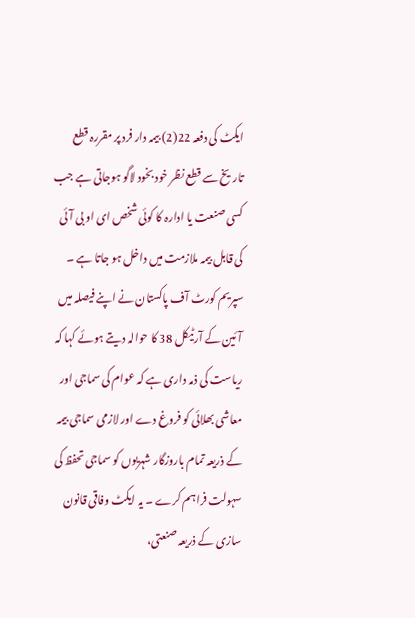ایکٹ کی دفعہ 22(2) بیمہ دار فرد پر مقررہ قطع تاریخ سے قطع نظر خود بخود لاگو ہوجاتی ہے جب کسی صنعت یا ادارہ کا کوئی شخص ای او بی آئی کی قابل بیمہ ملازمت میں داخل ہو جاتا ہے ۔
سپریم کورٹ آف پاکستان نے اپنے فیصلہ میں آئین کے آرٹیکل 38 کا حوالہ دیتے ہوئے کہا کہ ریاست کی ذمہ داری ہے کہ عوام کی سماجی اور معاشی بھلائی کو فروغ دے اور لازمی سماجی بیمہ کے ذریعہ تمام باروزگار شہریوں کو سماجی تحفظ کی سہولت فراہم کرے ۔ یہ ایکٹ وفاقی قانون سازی کے ذریعہ صنعتی،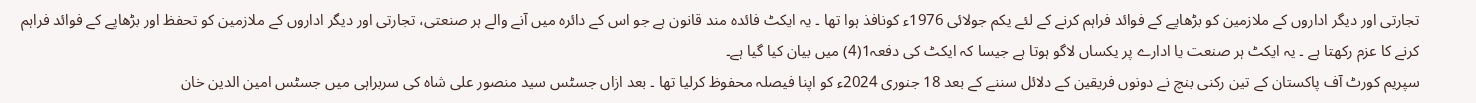تجارتی اور دیگر اداروں کے ملازمین کو بڑھاپے کے فوائد فراہم کرنے کے لئے یکم جولائی 1976ء کونافذ ہوا تھا ۔ یہ ایکٹ فائدہ مند قانون ہے جو اس کے دائرہ میں آنے والے ہر صنعتی، تجارتی اور دیگر اداروں کے ملازمین کو تحفظ اور بڑھاپے کے فوائد فراہم کرنے کا عزم رکھتا ہے ۔ یہ ایکٹ ہر صنعت یا ادارے پر یکساں لاگو ہوتا ہے جیسا کہ ایکٹ کی دفعہ1(4) میں بیان کیا گیا ہے۔
سپریم کورٹ آف پاکستان کے تین رکنی بنچ نے دونوں فریقین کے دلائل سننے کے بعد 18 جنوری 2024ء کو اپنا فیصلہ محفوظ کرلیا تھا ۔ بعد ازاں جسٹس سید منصور علی شاہ کی سربراہی میں جسٹس امین الدین خان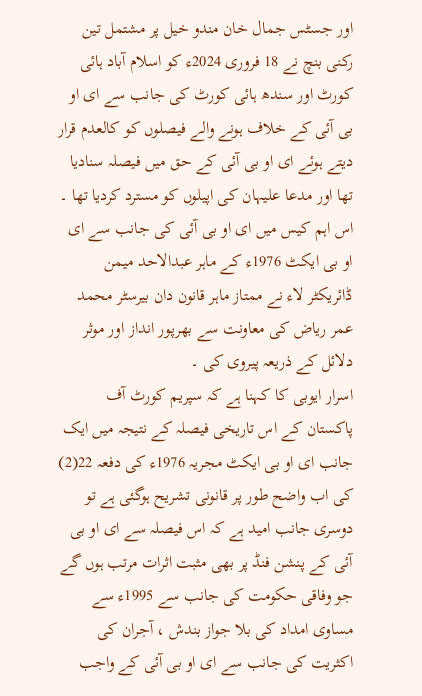اور جسٹس جمال خان مندو خیل پر مشتمل تین رکنی بنچ نے 18 فروری 2024ء کو اسلام آباد ہائی کورٹ اور سندھ ہائی کورٹ کی جانب سے ای او بی آئی کے خلاف ہونے والے فیصلوں کو کالعدم قرار دیتے ہوئے ای او بی آئی کے حق میں فیصلہ سنادیا تھا اور مدعا علیہان کی اپیلوں کو مسترد کردیا تھا ۔ اس اہم کیس میں ای او بی آئی کی جانب سے ای او بی ایکٹ 1976ء کے ماہر عبدالاحد میمن ڈائریکٹر لاء نے ممتاز ماہر قانون دان بیرسٹر محمد عمر ریاض کی معاونت سے بھرپور انداز اور موثر دلائل کے ذریعہ پیروی کی ۔
اسرار ایوبی کا کہنا ہے کہ سپریم کورٹ آف پاکستان کے اس تاریخی فیصلہ کے نتیجہ میں ایک جانب ای او بی ایکٹ مجریہ 1976ء کی دفعہ 22(2) کی اب واضح طور پر قانونی تشریح ہوگئی ہے تو دوسری جانب امید ہے کہ اس فیصلہ سے ای او بی آئی کے پنشن فنڈ پر بھی مثبت اثرات مرتب ہوں گے جو وفاقی حکومت کی جانب سے 1995ء سے مساوی امداد کی بلا جواز بندش ، آجران کی اکثریت کی جانب سے ای او بی آئی کے واجب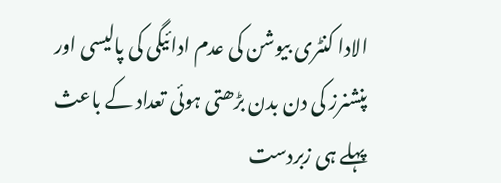الادا کنٹری بیوشن کی عدم ادائیگی کی پالیسی اور پنشنرز کی دن بدن بڑھتی ہوئی تعداد کے باعث پہلے ہی زبردست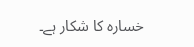خسارہ کا شکار ہے۔